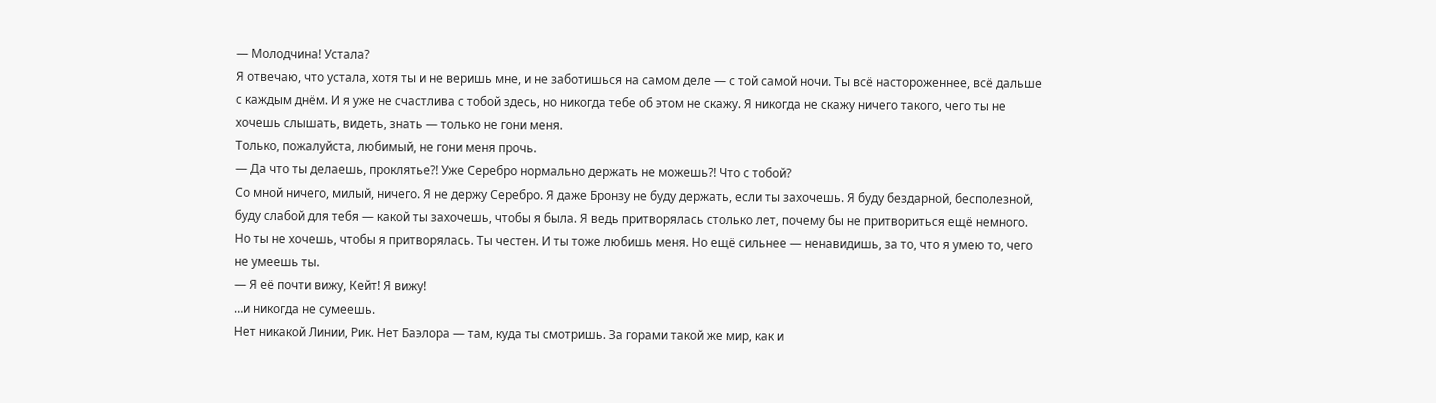— Молодчина! Устала?
Я отвечаю, что устала, хотя ты и не веришь мне, и не заботишься на самом деле — с той самой ночи. Ты всё настороженнее, всё дальше с каждым днём. И я уже не счастлива с тобой здесь, но никогда тебе об этом не скажу. Я никогда не скажу ничего такого, чего ты не хочешь слышать, видеть, знать — только не гони меня.
Только, пожалуйста, любимый, не гони меня прочь.
— Да что ты делаешь, проклятье?! Уже Серебро нормально держать не можешь?! Что с тобой?
Со мной ничего, милый, ничего. Я не держу Серебро. Я даже Бронзу не буду держать, если ты захочешь. Я буду бездарной, бесполезной, буду слабой для тебя — какой ты захочешь, чтобы я была. Я ведь притворялась столько лет, почему бы не притвориться ещё немного.
Но ты не хочешь, чтобы я притворялась. Ты честен. И ты тоже любишь меня. Но ещё сильнее — ненавидишь, за то, что я умею то, чего не умеешь ты.
— Я её почти вижу, Кейт! Я вижу!
…и никогда не сумеешь.
Нет никакой Линии, Рик. Нет Баэлора — там, куда ты смотришь. За горами такой же мир, как и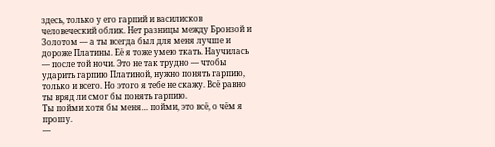здесь, только у его гарпий и василисков человеческий облик. Нет разницы между Бронзой и Золотом — а ты всегда был для меня лучше и дороже Платины. Её я тоже умею ткать. Научилась — после той ночи. Это не так трудно — чтобы ударить гарпию Платиной, нужно понять гарпию, только и всего. Но этого я тебе не скажу. Всё равно ты вряд ли смог бы понять гарпию.
Ты пойми хотя бы меня… пойми, это всё, о чём я прошу.
—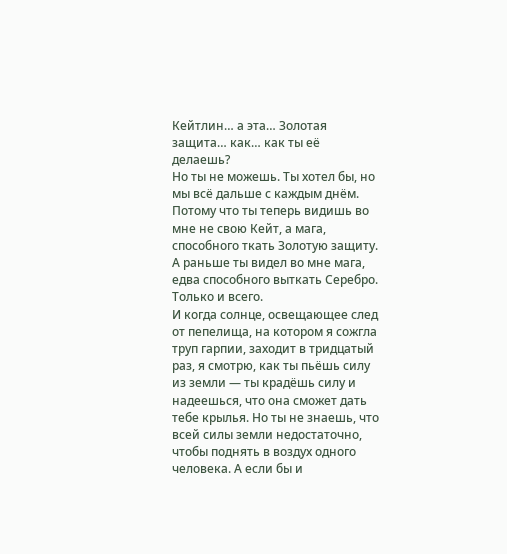Кейтлин… а эта… Золотая защита… как… как ты её делаешь?
Но ты не можешь. Ты хотел бы, но мы всё дальше с каждым днём. Потому что ты теперь видишь во мне не свою Кейт, а мага, способного ткать Золотую защиту. А раньше ты видел во мне мага, едва способного выткать Серебро.
Только и всего.
И когда солнце, освещающее след от пепелища, на котором я сожгла труп гарпии, заходит в тридцатый раз, я смотрю, как ты пьёшь силу из земли — ты крадёшь силу и надеешься, что она сможет дать тебе крылья. Но ты не знаешь, что всей силы земли недостаточно, чтобы поднять в воздух одного человека. А если бы и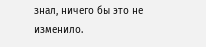знал, ничего бы это не изменило.